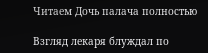Читаем Дочь палача полностью

Взгляд лекаря блуждал по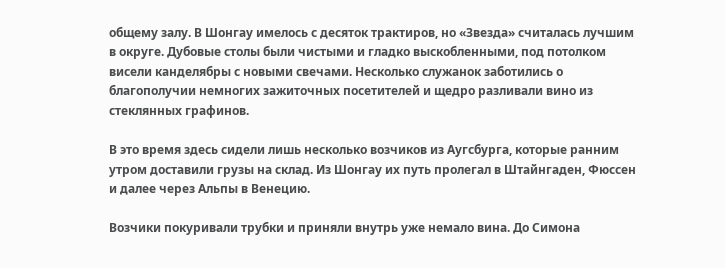общему залу. В Шонгау имелось с десяток трактиров, но «Звезда» считалась лучшим в округе. Дубовые столы были чистыми и гладко выскобленными, под потолком висели канделябры с новыми свечами. Несколько служанок заботились о благополучии немногих зажиточных посетителей и щедро разливали вино из стеклянных графинов.

В это время здесь сидели лишь несколько возчиков из Аугсбурга, которые ранним утром доставили грузы на склад. Из Шонгау их путь пролегал в Штайнгаден, Фюссен и далее через Альпы в Венецию.

Возчики покуривали трубки и приняли внутрь уже немало вина. До Симона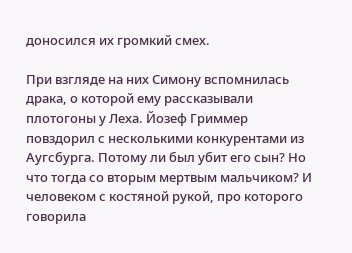доносился их громкий смех.

При взгляде на них Симону вспомнилась драка, о которой ему рассказывали плотогоны у Леха. Йозеф Гриммер повздорил с несколькими конкурентами из Аугсбурга. Потому ли был убит его сын? Но что тогда со вторым мертвым мальчиком? И человеком с костяной рукой, про которого говорила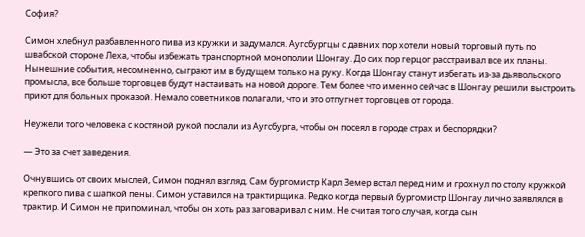София?

Симон хлебнул разбавленного пива из кружки и задумался. Аугсбургцы с давних пор хотели новый торговый путь по швабской стороне Леха, чтобы избежать транспортной монополии Шонгау. До сих пор герцог расстраивал все их планы. Нынешние события, несомненно, сыграют им в будущем только на руку. Когда Шонгау станут избегать из-за дьявольского промысла, все больше торговцев будут настаивать на новой дороге. Тем более что именно сейчас в Шонгау решили выстроить приют для больных проказой. Немало советников полагали, что и это отпугнет торговцев от города.

Неужели того человека с костяной рукой послали из Аугсбурга, чтобы он посеял в городе страх и беспорядки?

— Это за счет заведения.

Очнувшись от своих мыслей, Симон поднял взгляд. Сам бургомистр Карл Земер встал перед ним и грохнул по столу кружкой крепкого пива с шапкой пены. Симон уставился на трактирщика. Редко когда первый бургомистр Шонгау лично заявлялся в трактир. И Симон не припоминал, чтобы он хоть раз заговаривал с ним. Не считая того случая, когда сын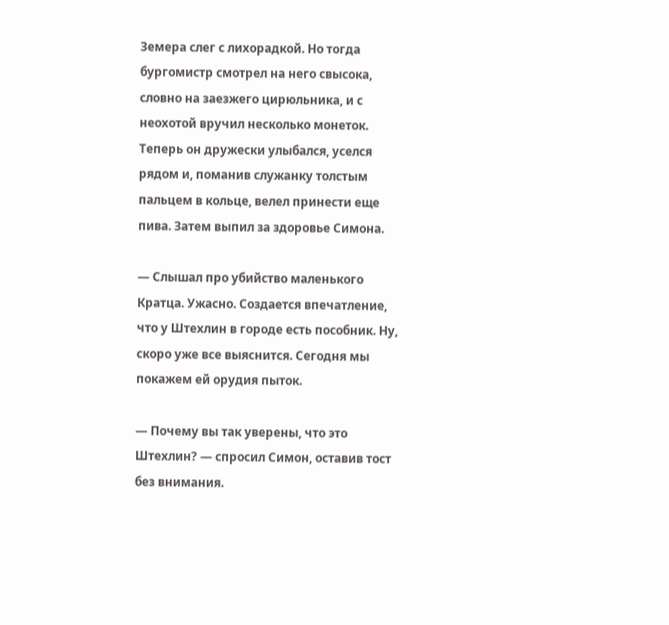Земера слег с лихорадкой. Но тогда бургомистр смотрел на него свысока, словно на заезжего цирюльника, и с неохотой вручил несколько монеток. Теперь он дружески улыбался, уселся рядом и, поманив служанку толстым пальцем в кольце, велел принести еще пива. Затем выпил за здоровье Симона.

— Слышал про убийство маленького Кратца. Ужасно. Создается впечатление, что у Штехлин в городе есть пособник. Ну, скоро уже все выяснится. Сегодня мы покажем ей орудия пыток.

— Почему вы так уверены, что это Штехлин? — спросил Симон, оставив тост без внимания.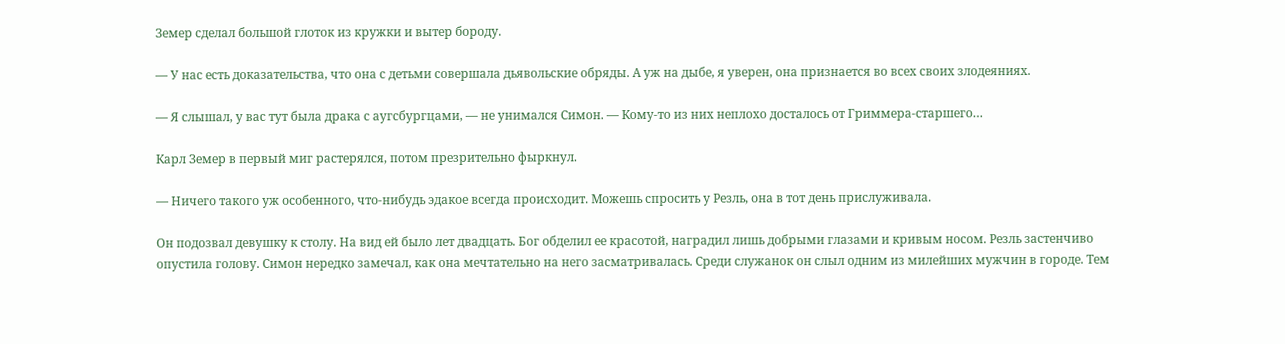Земер сделал большой глоток из кружки и вытер бороду.

— У нас есть доказательства, что она с детьми совершала дьявольские обряды. А уж на дыбе, я уверен, она признается во всех своих злодеяниях.

— Я слышал, у вас тут была драка с аугсбургцами, — не унимался Симон. — Кому-то из них неплохо досталось от Гриммера-старшего…

Карл Земер в первый миг растерялся, потом презрительно фыркнул.

— Ничего такого уж особенного, что-нибудь эдакое всегда происходит. Можешь спросить у Резль, она в тот день прислуживала.

Он подозвал девушку к столу. На вид ей было лет двадцать. Бог обделил ее красотой, наградил лишь добрыми глазами и кривым носом. Резль застенчиво опустила голову. Симон нередко замечал, как она мечтательно на него засматривалась. Среди служанок он слыл одним из милейших мужчин в городе. Тем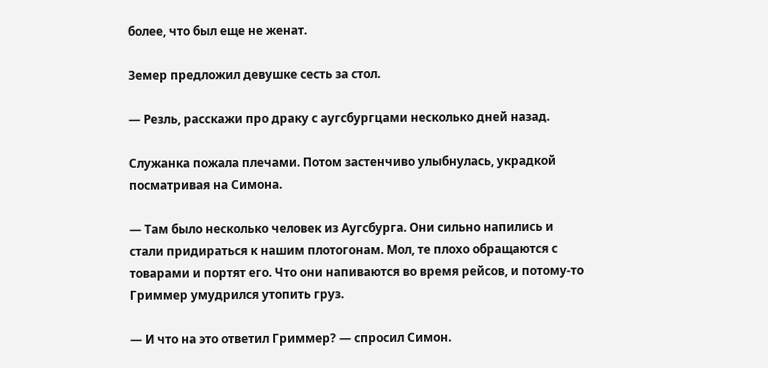более, что был еще не женат.

Земер предложил девушке сесть за стол.

— Резль, расскажи про драку с аугсбургцами несколько дней назад.

Служанка пожала плечами. Потом застенчиво улыбнулась, украдкой посматривая на Симона.

— Там было несколько человек из Аугсбурга. Они сильно напились и стали придираться к нашим плотогонам. Мол, те плохо обращаются с товарами и портят его. Что они напиваются во время рейсов, и потому-то Гриммер умудрился утопить груз.

— И что на это ответил Гриммер? — спросил Симон.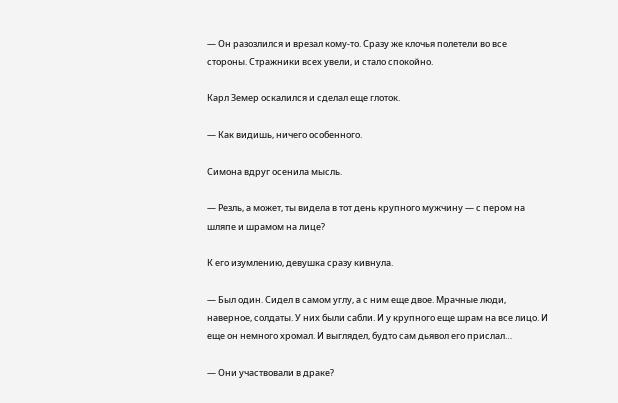— Он разозлился и врезал кому-то. Сразу же клочья полетели во все стороны. Стражники всех увели, и стало спокойно.

Карл Земер оскалился и сделал еще глоток.

— Как видишь, ничего особенного.

Симона вдруг осенила мысль.

— Резль, а может, ты видела в тот день крупного мужчину — с пером на шляпе и шрамом на лице?

К его изумлению, девушка сразу кивнула.

— Был один. Сидел в самом углу, а с ним еще двое. Мрачные люди, наверное, солдаты. У них были сабли. И у крупного еще шрам на все лицо. И еще он немного хромал. И выглядел, будто сам дьявол его прислал…

— Они участвовали в драке?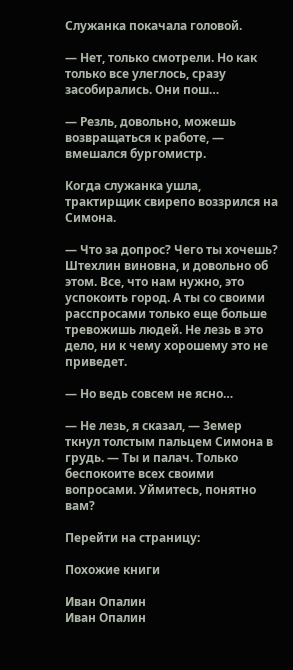Служанка покачала головой.

— Нет, только смотрели. Но как только все улеглось, сразу засобирались. Они пош…

— Резль, довольно, можешь возвращаться к работе, — вмешался бургомистр.

Когда служанка ушла, трактирщик свирепо воззрился на Симона.

— Что за допрос? Чего ты хочешь? Штехлин виновна, и довольно об этом. Все, что нам нужно, это успокоить город. А ты со своими расспросами только еще больше тревожишь людей. Не лезь в это дело, ни к чему хорошему это не приведет.

— Но ведь совсем не ясно…

— Не лезь, я сказал, — Земер ткнул толстым пальцем Симона в грудь. — Ты и палач. Только беспокоите всех своими вопросами. Уймитесь, понятно вам?

Перейти на страницу:

Похожие книги

Иван Опалин
Иван Опалин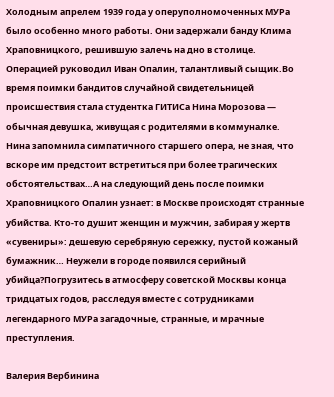Холодным апрелем 1939 года у оперуполномоченных МУРа было особенно много работы. Они задержали банду Клима Храповницкого, решившую залечь на дно в столице. Операцией руководил Иван Опалин, талантливый сыщик.Во время поимки бандитов случайной свидетельницей происшествия стала студентка ГИТИСа Нина Морозова — обычная девушка, живущая с родителями в коммуналке. Нина запомнила симпатичного старшего опера, не зная, что вскоре им предстоит встретиться при более трагических обстоятельствах…А на следующий день после поимки Храповницкого Опалин узнает: в Москве происходят странные убийства. Кто-то душит женщин и мужчин, забирая у жертв «сувениры»: дешевую серебряную сережку, пустой кожаный бумажник… Неужели в городе появился серийный убийца?Погрузитесь в атмосферу советской Москвы конца тридцатых годов, расследуя вместе с сотрудниками легендарного МУРа загадочные, странные, и мрачные преступления.

Валерия Вербинина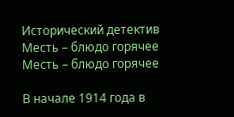Исторический детектив
Месть – блюдо горячее
Месть – блюдо горячее

В начале 1914 года в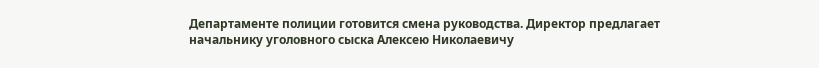Департаменте полиции готовится смена руководства. Директор предлагает начальнику уголовного сыска Алексею Николаевичу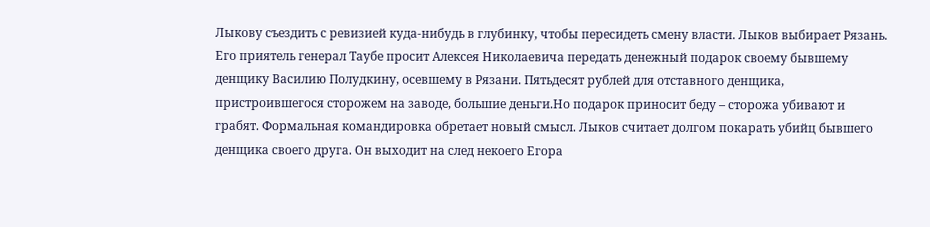Лыкову съездить с ревизией куда-нибудь в глубинку, чтобы пересидеть смену власти. Лыков выбирает Рязань. Его приятель генерал Таубе просит Алексея Николаевича передать денежный подарок своему бывшему денщику Василию Полудкину, осевшему в Рязани. Пятьдесят рублей для отставного денщика, пристроившегося сторожем на заводе, большие деньги.Но подарок приносит беду – сторожа убивают и грабят. Формальная командировка обретает новый смысл. Лыков считает долгом покарать убийц бывшего денщика своего друга. Он выходит на след некоего Егора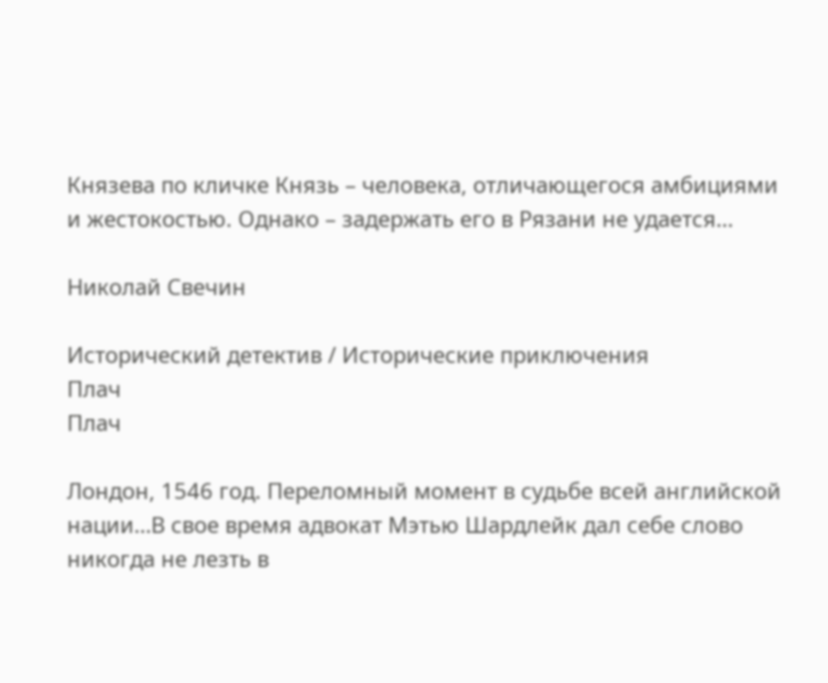Князева по кличке Князь – человека, отличающегося амбициями и жестокостью. Однако – задержать его в Рязани не удается…

Николай Свечин

Исторический детектив / Исторические приключения
Плач
Плач

Лондон, 1546 год. Переломный момент в судьбе всей английской нации…В свое время адвокат Мэтью Шардлейк дал себе слово никогда не лезть в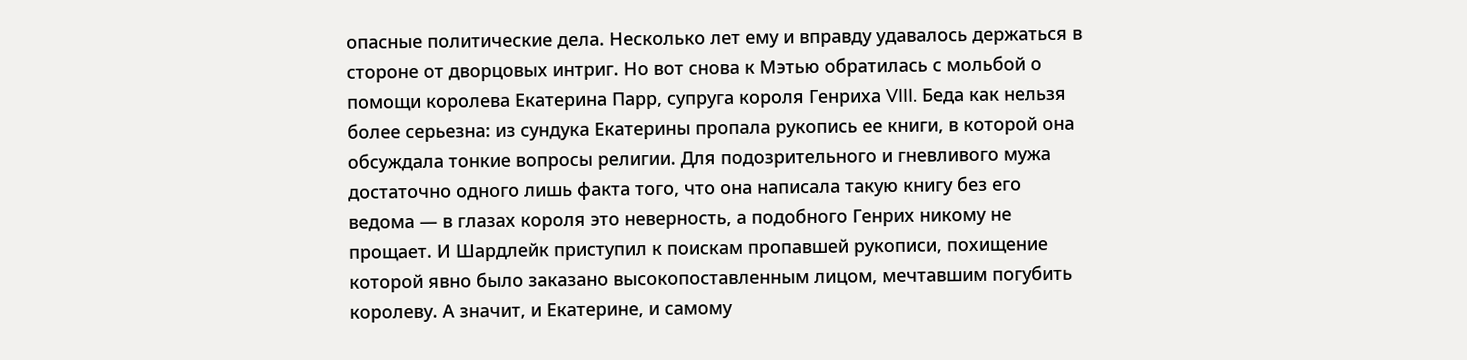опасные политические дела. Несколько лет ему и вправду удавалось держаться в стороне от дворцовых интриг. Но вот снова к Мэтью обратилась с мольбой о помощи королева Екатерина Парр, супруга короля Генриха VIII. Беда как нельзя более серьезна: из сундука Екатерины пропала рукопись ее книги, в которой она обсуждала тонкие вопросы религии. Для подозрительного и гневливого мужа достаточно одного лишь факта того, что она написала такую книгу без его ведома — в глазах короля это неверность, а подобного Генрих никому не прощает. И Шардлейк приступил к поискам пропавшей рукописи, похищение которой явно было заказано высокопоставленным лицом, мечтавшим погубить королеву. А значит, и Екатерине, и самому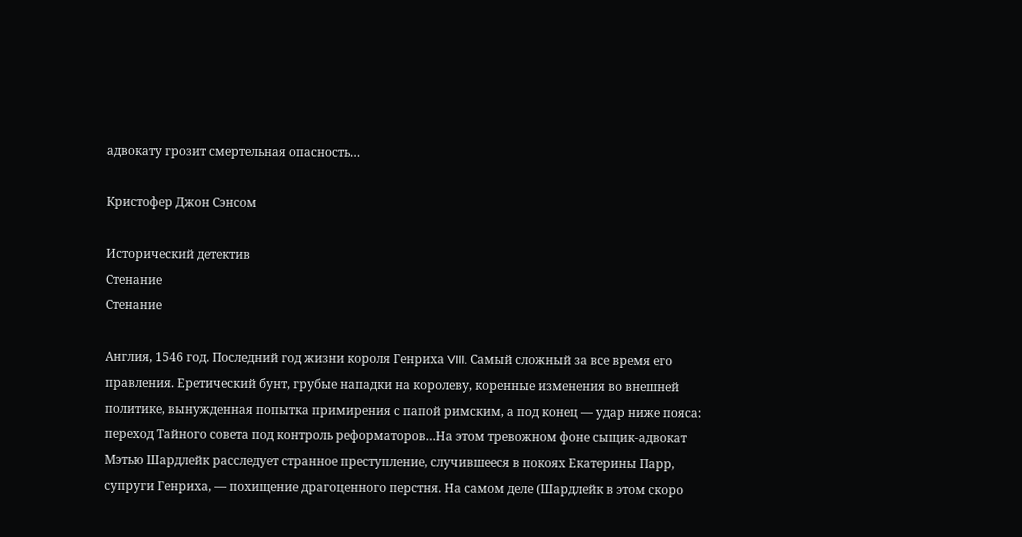адвокату грозит смертельная опасность…

Кристофер Джон Сэнсом

Исторический детектив
Стенание
Стенание

Англия, 1546 год. Последний год жизни короля Генриха VIII. Самый сложный за все время его правления. Еретический бунт, грубые нападки на королеву, коренные изменения во внешней политике, вынужденная попытка примирения с папой римским, а под конец — удар ниже пояса: переход Тайного совета под контроль реформаторов…На этом тревожном фоне сыщик-адвокат Мэтью Шардлейк расследует странное преступление, случившееся в покоях Екатерины Парр, супруги Генриха, — похищение драгоценного перстня. На самом деле (Шардлейк в этом скоро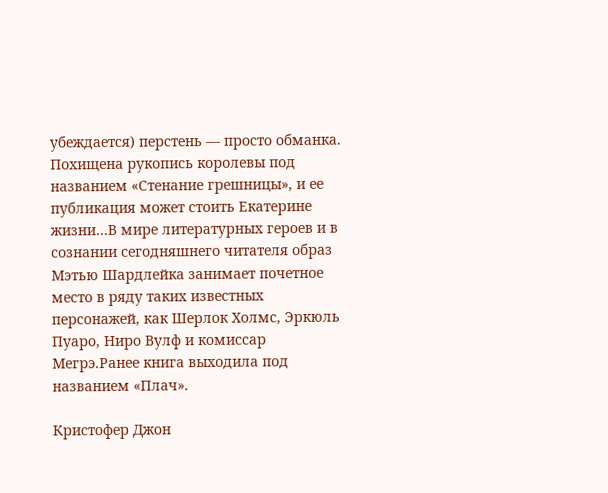убеждается) перстень — просто обманка. Похищена рукопись королевы под названием «Стенание грешницы», и ее публикация может стоить Екатерине жизни…В мире литературных героев и в сознании сегодняшнего читателя образ Мэтью Шардлейка занимает почетное место в ряду таких известных персонажей, как Шерлок Холмс, Эркюль Пуаро, Ниро Вулф и комиссар Мегрэ.Ранее книга выходила под названием «Плач».

Кристофер Джон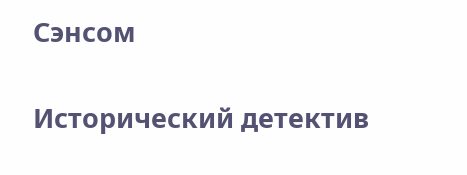Сэнсом

Исторический детектив